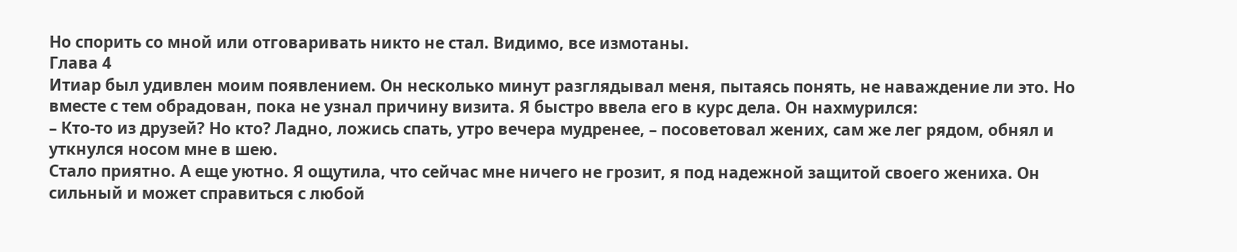Но спорить со мной или отговаривать никто не стал. Видимо, все измотаны.
Глава 4
Итиар был удивлен моим появлением. Он несколько минут разглядывал меня, пытаясь понять, не наваждение ли это. Но вместе с тем обрадован, пока не узнал причину визита. Я быстро ввела его в курс дела. Он нахмурился:
– Кто-то из друзей? Но кто? Ладно, ложись спать, утро вечера мудренее, – посоветовал жених, сам же лег рядом, обнял и уткнулся носом мне в шею.
Стало приятно. А еще уютно. Я ощутила, что сейчас мне ничего не грозит, я под надежной защитой своего жениха. Он сильный и может справиться с любой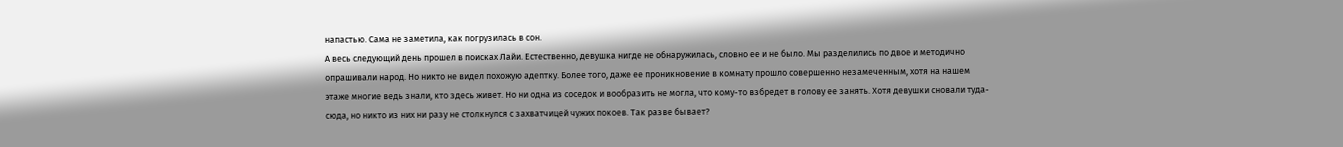напастью. Сама не заметила, как погрузилась в сон.
А весь следующий день прошел в поисках Лайи. Естественно, девушка нигде не обнаружилась, словно ее и не было. Мы разделились по двое и методично опрашивали народ. Но никто не видел похожую адептку. Более того, даже ее проникновение в комнату прошло совершенно незамеченным, хотя на нашем этаже многие ведь знали, кто здесь живет. Но ни одна из соседок и вообразить не могла, что кому-то взбредет в голову ее занять. Хотя девушки сновали туда-сюда, но никто из них ни разу не столкнулся с захватчицей чужих покоев. Так разве бывает?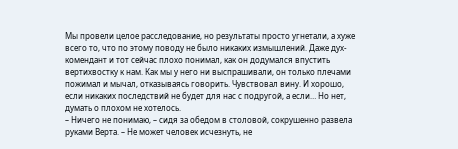Мы провели целое расследование, но результаты просто угнетали, а хуже всего то, что по этому поводу не было никаких измышлений. Даже дух-комендант и тот сейчас плохо понимал, как он додумался впустить вертихвостку к нам. Как мы у него ни выспрашивали, он только плечами пожимал и мычал, отказываясь говорить. Чувствовал вину. И хорошо, если никаких последствий не будет для нас с подругой, а если… Но нет, думать о плохом не хотелось.
– Ничего не понимаю, – сидя за обедом в столовой, сокрушенно развела руками Верта. – Не может человек исчезнуть, не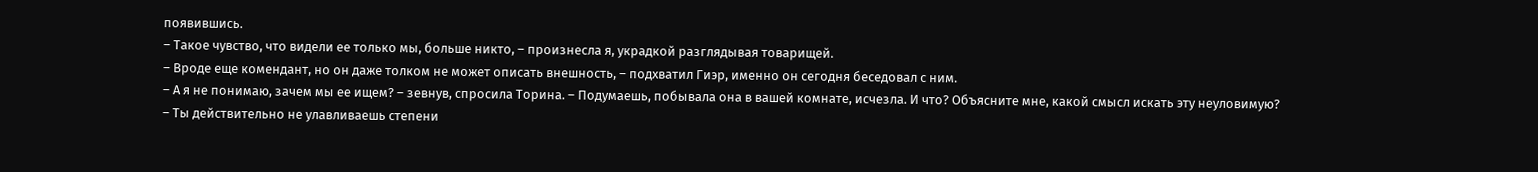появившись.
– Такое чувство, что видели ее только мы, больше никто, – произнесла я, украдкой разглядывая товарищей.
– Вроде еще комендант, но он даже толком не может описать внешность, – подхватил Гиэр, именно он сегодня беседовал с ним.
– А я не понимаю, зачем мы ее ищем? – зевнув, спросила Торина. – Подумаешь, побывала она в вашей комнате, исчезла. И что? Объясните мне, какой смысл искать эту неуловимую?
– Ты действительно не улавливаешь степени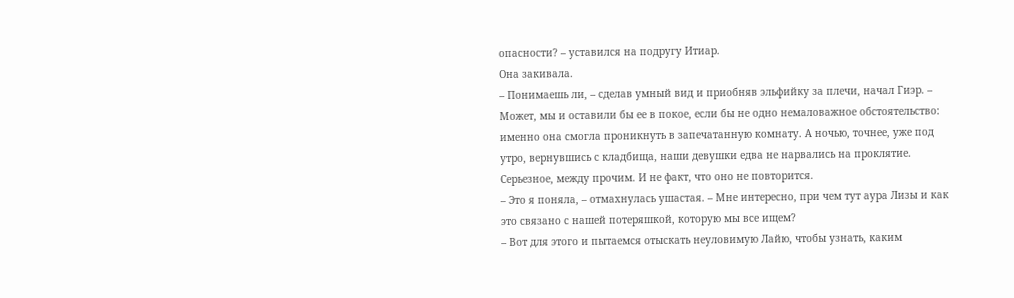опасности? – уставился на подругу Итиар.
Она закивала.
– Понимаешь ли, – сделав умный вид и приобняв эльфийку за плечи, начал Гиэр. – Может, мы и оставили бы ее в покое, если бы не одно немаловажное обстоятельство: именно она смогла проникнуть в запечатанную комнату. А ночью, точнее, уже под утро, вернувшись с кладбища, наши девушки едва не нарвались на проклятие. Серьезное, между прочим. И не факт, что оно не повторится.
– Это я поняла, – отмахнулась ушастая. – Мне интересно, при чем тут аура Лизы и как это связано с нашей потеряшкой, которую мы все ищем?
– Вот для этого и пытаемся отыскать неуловимую Лайю, чтобы узнать, каким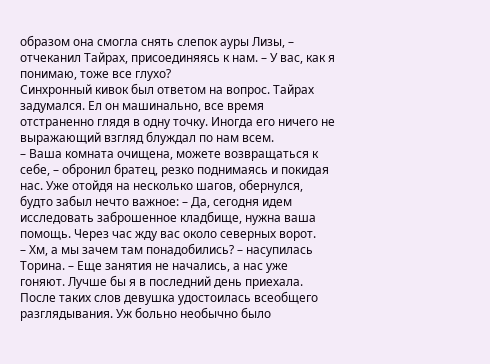образом она смогла снять слепок ауры Лизы, – отчеканил Тайрах, присоединяясь к нам. – У вас, как я понимаю, тоже все глухо?
Синхронный кивок был ответом на вопрос. Тайрах задумался. Ел он машинально, все время отстраненно глядя в одну точку. Иногда его ничего не выражающий взгляд блуждал по нам всем.
– Ваша комната очищена, можете возвращаться к себе, – обронил братец, резко поднимаясь и покидая нас. Уже отойдя на несколько шагов, обернулся, будто забыл нечто важное: – Да, сегодня идем исследовать заброшенное кладбище, нужна ваша помощь. Через час жду вас около северных ворот.
– Хм, а мы зачем там понадобились? – насупилась Торина. – Еще занятия не начались, а нас уже гоняют. Лучше бы я в последний день приехала.
После таких слов девушка удостоилась всеобщего разглядывания. Уж больно необычно было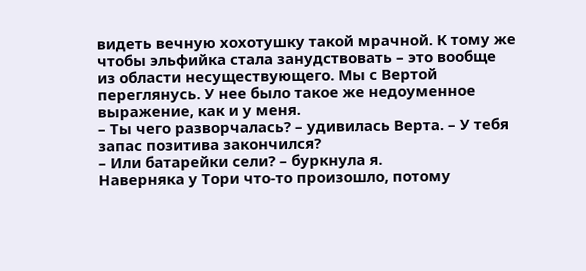видеть вечную хохотушку такой мрачной. К тому же чтобы эльфийка стала занудствовать – это вообще из области несуществующего. Мы с Вертой переглянусь. У нее было такое же недоуменное выражение, как и у меня.
– Ты чего разворчалась? – удивилась Верта. – У тебя запас позитива закончился?
– Или батарейки сели? – буркнула я.
Наверняка у Тори что-то произошло, потому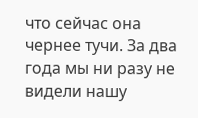что сейчас она чернее тучи. За два года мы ни разу не видели нашу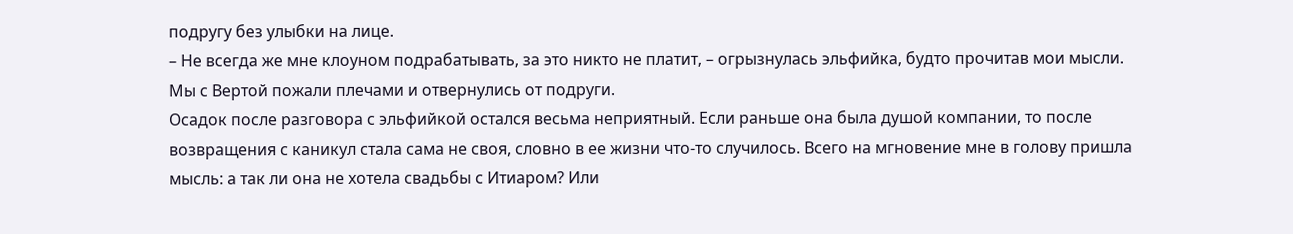подругу без улыбки на лице.
– Не всегда же мне клоуном подрабатывать, за это никто не платит, – огрызнулась эльфийка, будто прочитав мои мысли.
Мы с Вертой пожали плечами и отвернулись от подруги.
Осадок после разговора с эльфийкой остался весьма неприятный. Если раньше она была душой компании, то после возвращения с каникул стала сама не своя, словно в ее жизни что-то случилось. Всего на мгновение мне в голову пришла мысль: а так ли она не хотела свадьбы с Итиаром? Или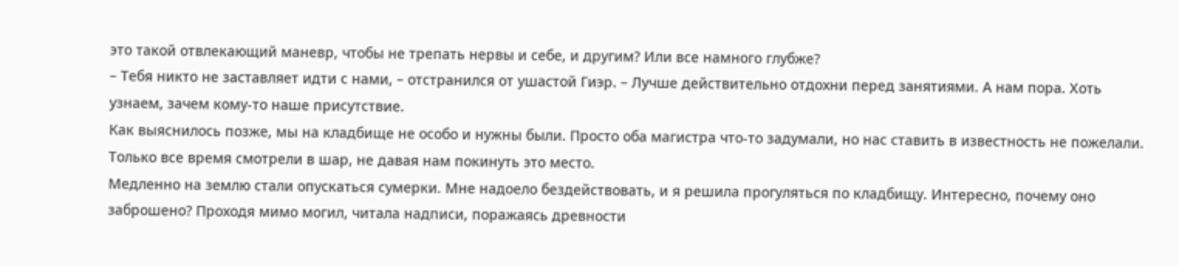это такой отвлекающий маневр, чтобы не трепать нервы и себе, и другим? Или все намного глубже?
– Тебя никто не заставляет идти с нами, – отстранился от ушастой Гиэр. – Лучше действительно отдохни перед занятиями. А нам пора. Хоть узнаем, зачем кому-то наше присутствие.
Как выяснилось позже, мы на кладбище не особо и нужны были. Просто оба магистра что-то задумали, но нас ставить в известность не пожелали. Только все время смотрели в шар, не давая нам покинуть это место.
Медленно на землю стали опускаться сумерки. Мне надоело бездействовать, и я решила прогуляться по кладбищу. Интересно, почему оно заброшено? Проходя мимо могил, читала надписи, поражаясь древности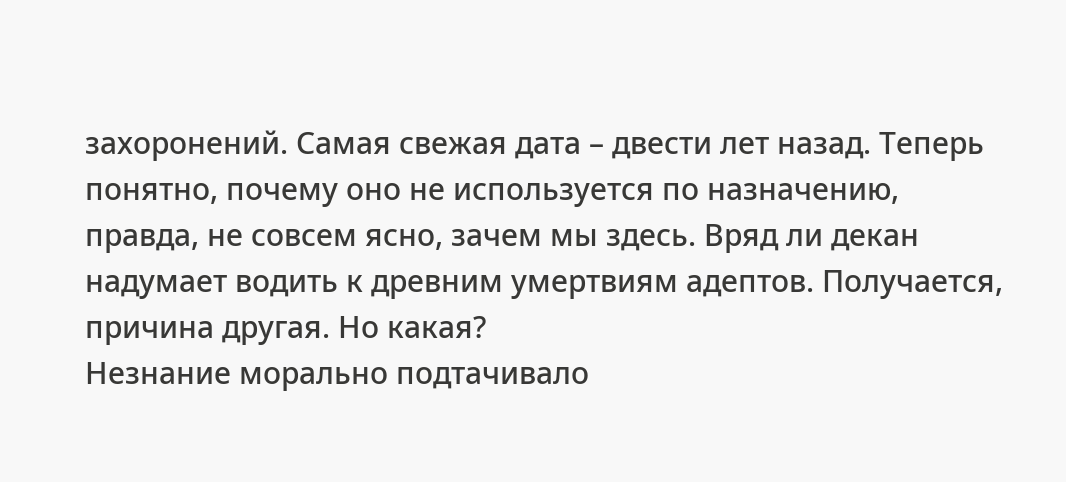захоронений. Самая свежая дата – двести лет назад. Теперь понятно, почему оно не используется по назначению, правда, не совсем ясно, зачем мы здесь. Вряд ли декан надумает водить к древним умертвиям адептов. Получается, причина другая. Но какая?
Незнание морально подтачивало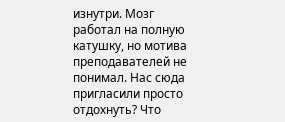изнутри. Мозг работал на полную катушку, но мотива преподавателей не понимал. Нас сюда пригласили просто отдохнуть? Что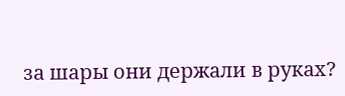за шары они держали в руках?